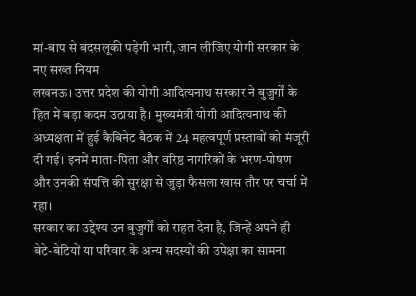मां-बाप से बदसलूकी पड़ेगी भारी, जान लीजिए योगी सरकार के नए सख्त नियम
लखनऊ। उत्तर प्रदेश की योगी आदित्यनाथ सरकार ने बुजुर्गों के हित में बड़ा कदम उठाया है। मुख्यमंत्री योगी आदित्यनाथ की अध्यक्षता में हुई कैबिनेट बैठक में 24 महत्वपूर्ण प्रस्तावों को मंजूरी दी गई। इनमें माता-पिता और वरिष्ठ नागरिकों के भरण-पोषण और उनकी संपत्ति की सुरक्षा से जुड़ा फैसला खास तौर पर चर्चा में रहा।
सरकार का उद्देश्य उन बुजुर्गों को राहत देना है, जिन्हें अपने ही बेटे-बेटियों या परिवार के अन्य सदस्यों की उपेक्षा का सामना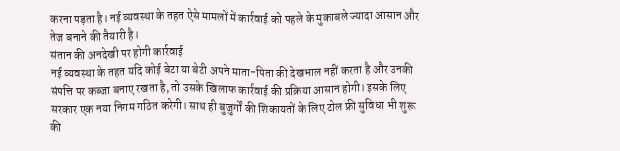करना पड़ता है। नई व्यवस्था के तहत ऐसे मामलों में कार्रवाई को पहले के मुकाबले ज्यादा आसान और तेज बनाने की तैयारी है।
संतान की अनदेखी पर होगी कार्रवाई
नई व्यवस्था के तहत यदि कोई बेटा या बेटी अपने माता-पिता की देखभाल नहीं करता है और उनकी संपत्ति पर कब्जा बनाए रखता है, तो उसके खिलाफ कार्रवाई की प्रक्रिया आसान होगी। इसके लिए सरकार एक नया निगम गठित करेगी। साथ ही बुजुर्गों की शिकायतों के लिए टोल फ्री सुविधा भी शुरू की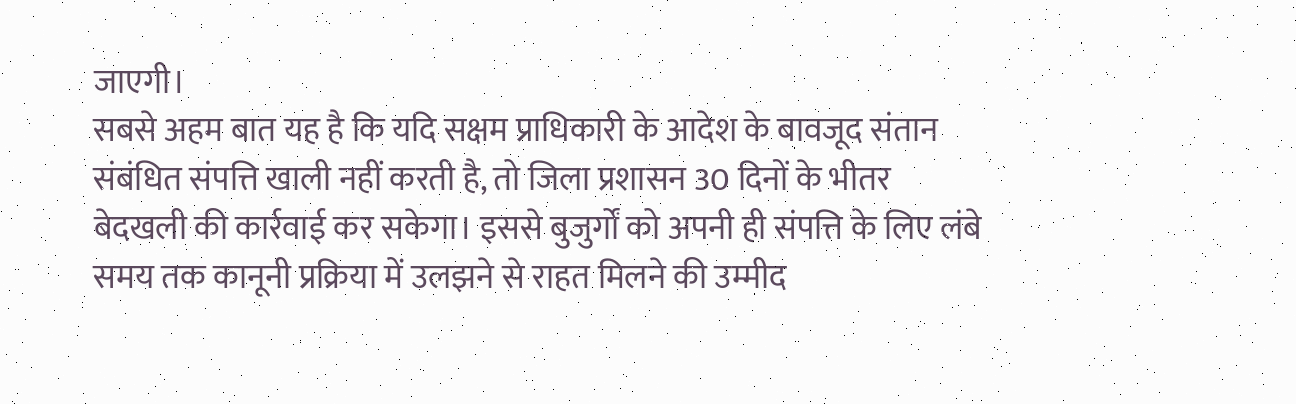जाएगी।
सबसे अहम बात यह है कि यदि सक्षम प्राधिकारी के आदेश के बावजूद संतान संबंधित संपत्ति खाली नहीं करती है, तो जिला प्रशासन 30 दिनों के भीतर बेदखली की कार्रवाई कर सकेगा। इससे बुजुर्गों को अपनी ही संपत्ति के लिए लंबे समय तक कानूनी प्रक्रिया में उलझने से राहत मिलने की उम्मीद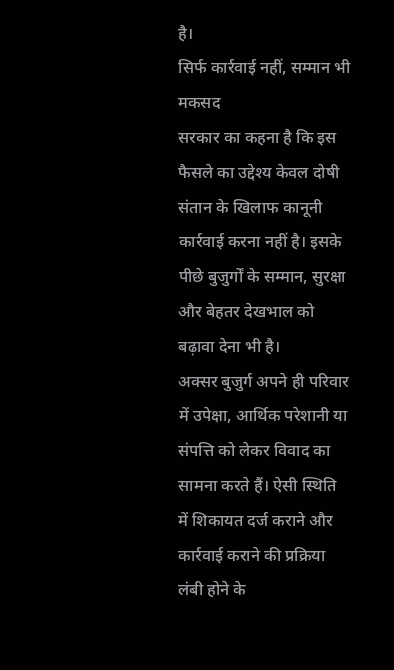है।
सिर्फ कार्रवाई नहीं, सम्मान भी मकसद
सरकार का कहना है कि इस फैसले का उद्देश्य केवल दोषी संतान के खिलाफ कानूनी कार्रवाई करना नहीं है। इसके पीछे बुजुर्गों के सम्मान, सुरक्षा और बेहतर देखभाल को बढ़ावा देना भी है।
अक्सर बुजुर्ग अपने ही परिवार में उपेक्षा, आर्थिक परेशानी या संपत्ति को लेकर विवाद का सामना करते हैं। ऐसी स्थिति में शिकायत दर्ज कराने और कार्रवाई कराने की प्रक्रिया लंबी होने के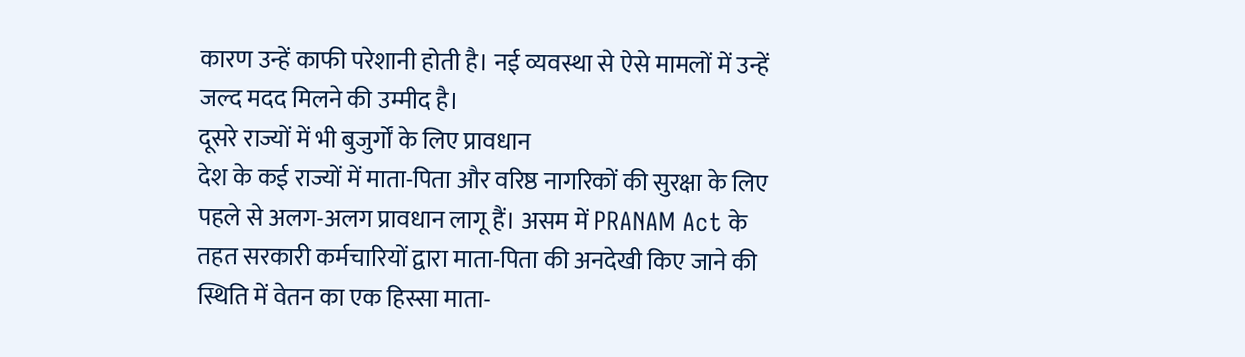कारण उन्हें काफी परेशानी होती है। नई व्यवस्था से ऐसे मामलों में उन्हें जल्द मदद मिलने की उम्मीद है।
दूसरे राज्यों में भी बुजुर्गों के लिए प्रावधान
देश के कई राज्यों में माता-पिता और वरिष्ठ नागरिकों की सुरक्षा के लिए पहले से अलग-अलग प्रावधान लागू हैं। असम में PRANAM Act के तहत सरकारी कर्मचारियों द्वारा माता-पिता की अनदेखी किए जाने की स्थिति में वेतन का एक हिस्सा माता-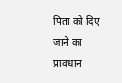पिता को दिए जाने का प्रावधान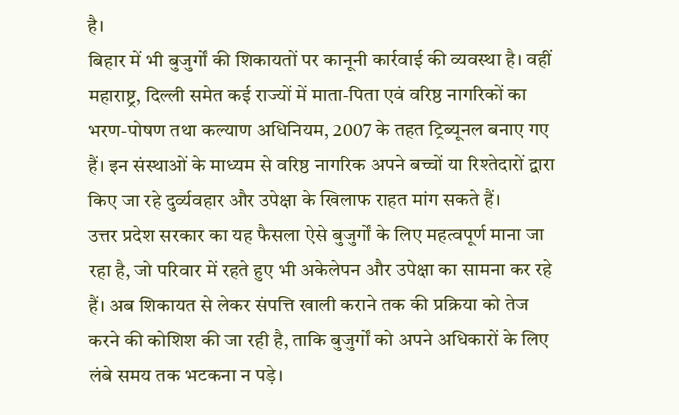है।
बिहार में भी बुजुर्गों की शिकायतों पर कानूनी कार्रवाई की व्यवस्था है। वहीं महाराष्ट्र, दिल्ली समेत कई राज्यों में माता-पिता एवं वरिष्ठ नागरिकों का भरण-पोषण तथा कल्याण अधिनियम, 2007 के तहत ट्रिब्यूनल बनाए गए हैं। इन संस्थाओं के माध्यम से वरिष्ठ नागरिक अपने बच्चों या रिश्तेदारों द्वारा किए जा रहे दुर्व्यवहार और उपेक्षा के खिलाफ राहत मांग सकते हैं।
उत्तर प्रदेश सरकार का यह फैसला ऐसे बुजुर्गों के लिए महत्वपूर्ण माना जा रहा है, जो परिवार में रहते हुए भी अकेलेपन और उपेक्षा का सामना कर रहे हैं। अब शिकायत से लेकर संपत्ति खाली कराने तक की प्रक्रिया को तेज करने की कोशिश की जा रही है, ताकि बुजुर्गों को अपने अधिकारों के लिए लंबे समय तक भटकना न पड़े।